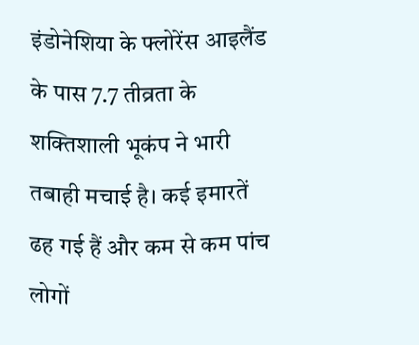इंडोनेशिया के फ्लोरेंस आइलैंड के पास 7.7 तीव्रता के शक्तिशाली भूकंप ने भारी तबाही मचाई है। कई इमारतें ढह गई हैं और कम से कम पांच लोगों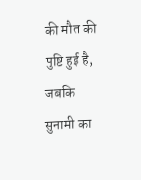की मौत की पुष्टि हुई है, जबकि सुनामी का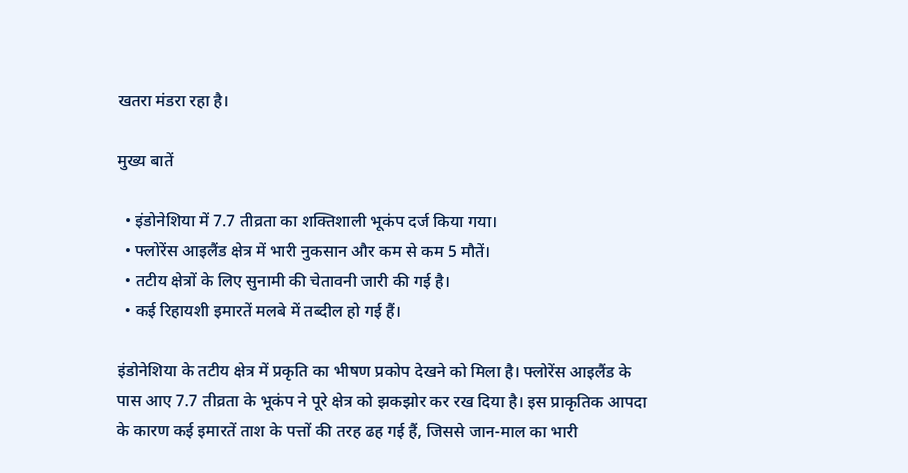खतरा मंडरा रहा है।

मुख्य बातें

  • इंडोनेशिया में 7.7 तीव्रता का शक्तिशाली भूकंप दर्ज किया गया।
  • फ्लोरेंस आइलैंड क्षेत्र में भारी नुकसान और कम से कम 5 मौतें।
  • तटीय क्षेत्रों के लिए सुनामी की चेतावनी जारी की गई है।
  • कई रिहायशी इमारतें मलबे में तब्दील हो गई हैं।

इंडोनेशिया के तटीय क्षेत्र में प्रकृति का भीषण प्रकोप देखने को मिला है। फ्लोरेंस आइलैंड के पास आए 7.7 तीव्रता के भूकंप ने पूरे क्षेत्र को झकझोर कर रख दिया है। इस प्राकृतिक आपदा के कारण कई इमारतें ताश के पत्तों की तरह ढह गई हैं, जिससे जान-माल का भारी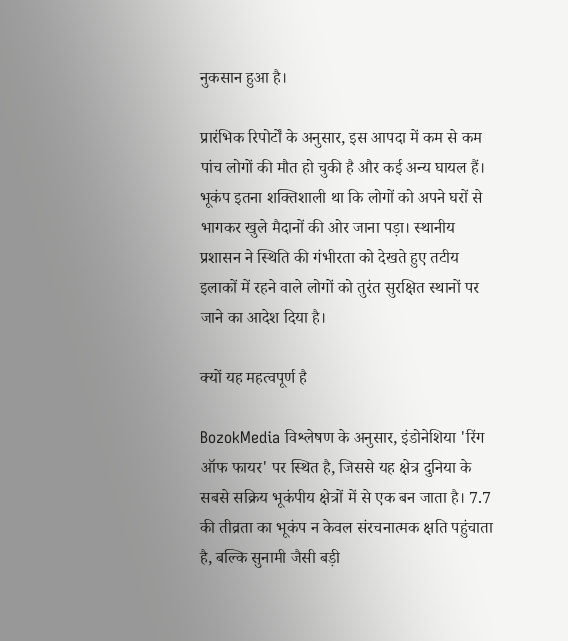नुकसान हुआ है।

प्रारंभिक रिपोर्टों के अनुसार, इस आपदा में कम से कम पांच लोगों की मौत हो चुकी है और कई अन्य घायल हैं। भूकंप इतना शक्तिशाली था कि लोगों को अपने घरों से भागकर खुले मैदानों की ओर जाना पड़ा। स्थानीय प्रशासन ने स्थिति की गंभीरता को देखते हुए तटीय इलाकों में रहने वाले लोगों को तुरंत सुरक्षित स्थानों पर जाने का आदेश दिया है।

क्यों यह महत्वपूर्ण है

BozokMedia विश्लेषण के अनुसार, इंडोनेशिया 'रिंग ऑफ फायर' पर स्थित है, जिससे यह क्षेत्र दुनिया के सबसे सक्रिय भूकंपीय क्षेत्रों में से एक बन जाता है। 7.7 की तीव्रता का भूकंप न केवल संरचनात्मक क्षति पहुंचाता है, बल्कि सुनामी जैसी बड़ी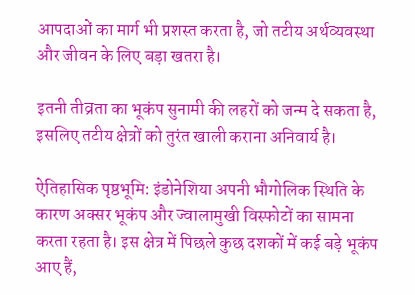आपदाओं का मार्ग भी प्रशस्त करता है, जो तटीय अर्थव्यवस्था और जीवन के लिए बड़ा खतरा है।

इतनी तीव्रता का भूकंप सुनामी की लहरों को जन्म दे सकता है, इसलिए तटीय क्षेत्रों को तुरंत खाली कराना अनिवार्य है।

ऐतिहासिक पृष्ठभूमि: इंडोनेशिया अपनी भौगोलिक स्थिति के कारण अक्सर भूकंप और ज्वालामुखी विस्फोटों का सामना करता रहता है। इस क्षेत्र में पिछले कुछ दशकों में कई बड़े भूकंप आए हैं,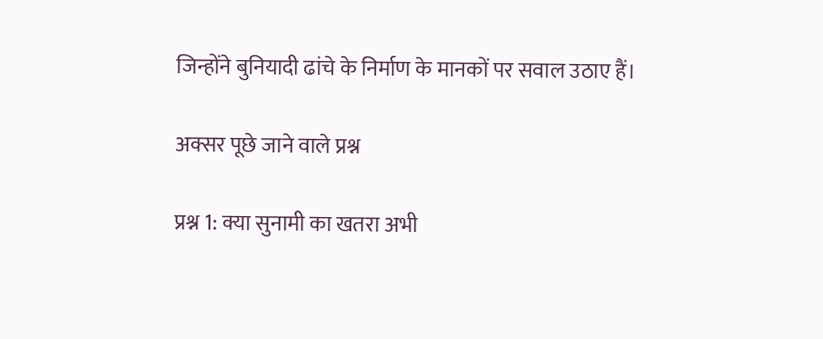जिन्होंने बुनियादी ढांचे के निर्माण के मानकों पर सवाल उठाए हैं।

अक्सर पूछे जाने वाले प्रश्न

प्रश्न 1: क्या सुनामी का खतरा अभी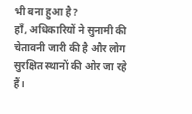भी बना हुआ है?
हाँ, अधिकारियों ने सुनामी की चेतावनी जारी की है और लोग सुरक्षित स्थानों की ओर जा रहे हैं।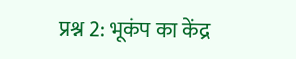प्रश्न 2: भूकंप का केंद्र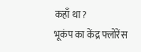कहाँ था?
भूकंप का केंद्र फ्लोरेंस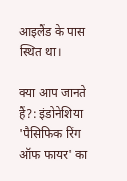आइलैंड के पास स्थित था।

क्या आप जानते हैं?: इंडोनेशिया 'पैसिफिक रिंग ऑफ फायर' का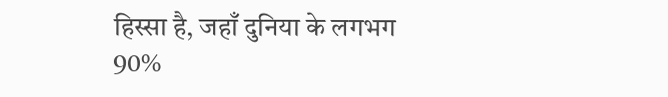हिस्सा है, जहाँ दुनिया के लगभग 90%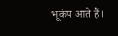भूकंप आते हैं।